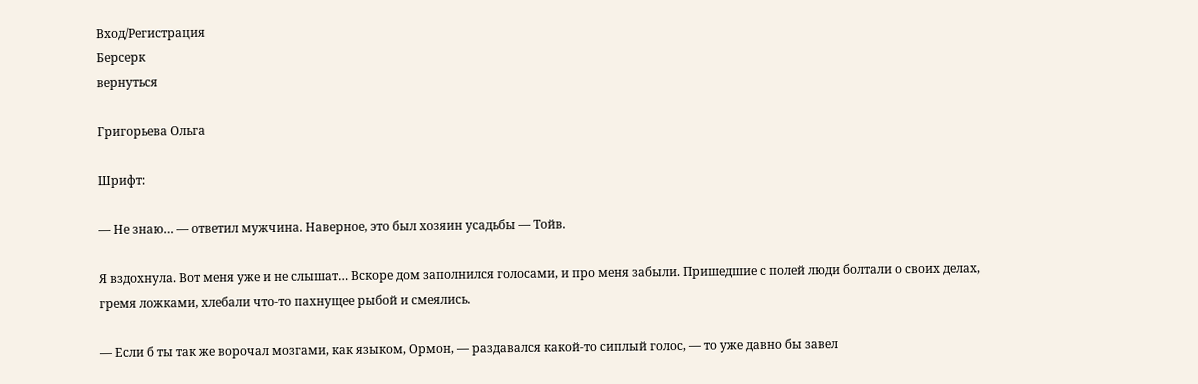Вход/Регистрация
Берсерк
вернуться

Григорьева Ольга

Шрифт:

— Не знаю… — ответил мужчина. Наверное, это был хозяин усадьбы — Тойв.

Я вздохнула. Вот меня уже и не слышат… Вскоре дом заполнился голосами, и про меня забыли. Пришедшие с полей люди болтали о своих делах, гремя ложками, хлебали что-то пахнущее рыбой и смеялись.

— Если б ты так же ворочал мозгами, как языком, Ормон, — раздавался какой-то сиплый голос, — то уже давно бы завел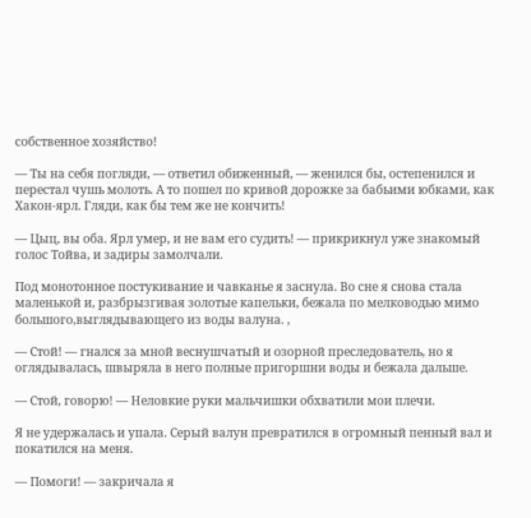собственное хозяйство!

— Ты на себя погляди, — ответил обиженный, — женился бы, остепенился и перестал чушь молоть. А то пошел по кривой дорожке за бабьими юбками, как Хакон-ярл. Гляди, как бы тем же не кончить!

— Цыц, вы оба. Ярл умер, и не вам его судить! — прикрикнул уже знакомый голос Тойва, и задиры замолчали.

Под монотонное постукивание и чавканье я заснула. Во сне я снова стала маленькой и, разбрызгивая золотые капельки, бежала по мелководью мимо большого,выглядывающего из воды валуна. ,

— Стой! — гнался за мной веснушчатый и озорной преследователь, но я оглядывалась, швыряла в него полные пригоршни воды и бежала дальше.

— Стой, говорю! — Неловкие руки мальчишки обхватили мои плечи.

Я не удержалась и упала. Серый валун превратился в огромный пенный вал и покатился на меня.

— Помоги! — закричала я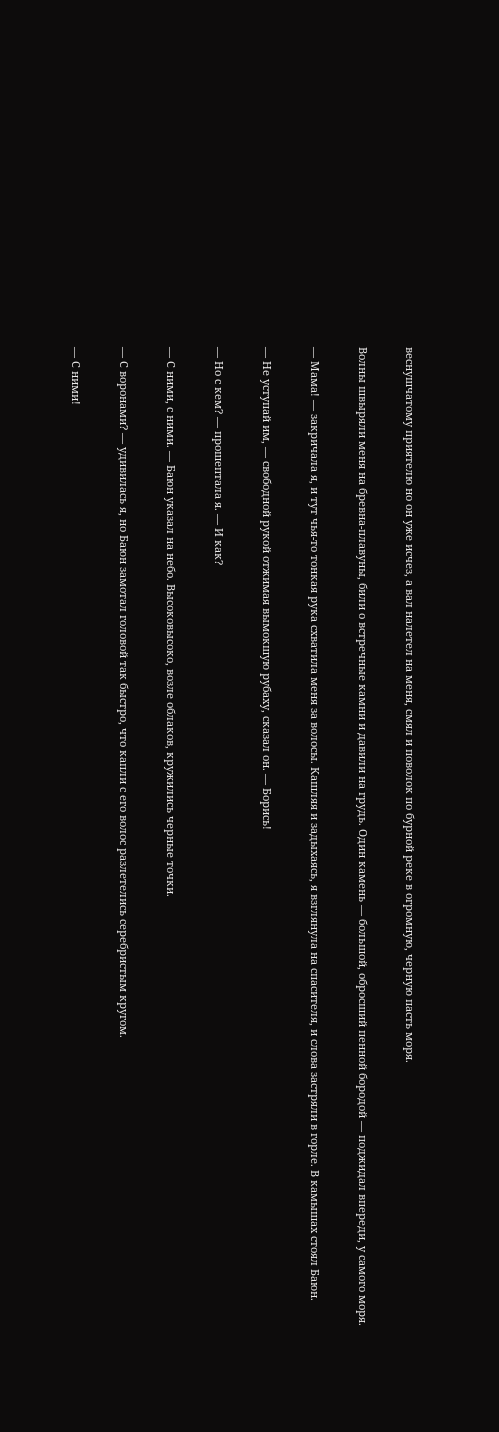веснушчатому приятелю но он уже исчез, а вал налетел на меня, смял и поволок по бурной реке в огромную, черную пасть моря.

Волны швыряли меня на бревна-плавуны, били о встречные камни и давили на грудь. Один камень — большой, обросший пенной бородой — поджидал впереди, у самого моря.

— Мама! — закричала я, и тут чья-то тонкая рука схватила меня за волосы. Кашляя и задыхаясь, я взглянула на спасителя, и слова застряли в горле. В камышах стоял Баюн.

— Не уступай им, — свободной рукой отжимая вымокшую рубаху, сказал он. — Борись!

— Но с кем? — прошептала я. — И как?

— С ними, с ними. — Баюн указал на небо. Высоковысоко, возле облаков, кружились черные точки.

— С воронами? — удивилась я, но Баюн замотал головой так быстро, что капли с его волос разлетелись серебристым кругом.

— С ними!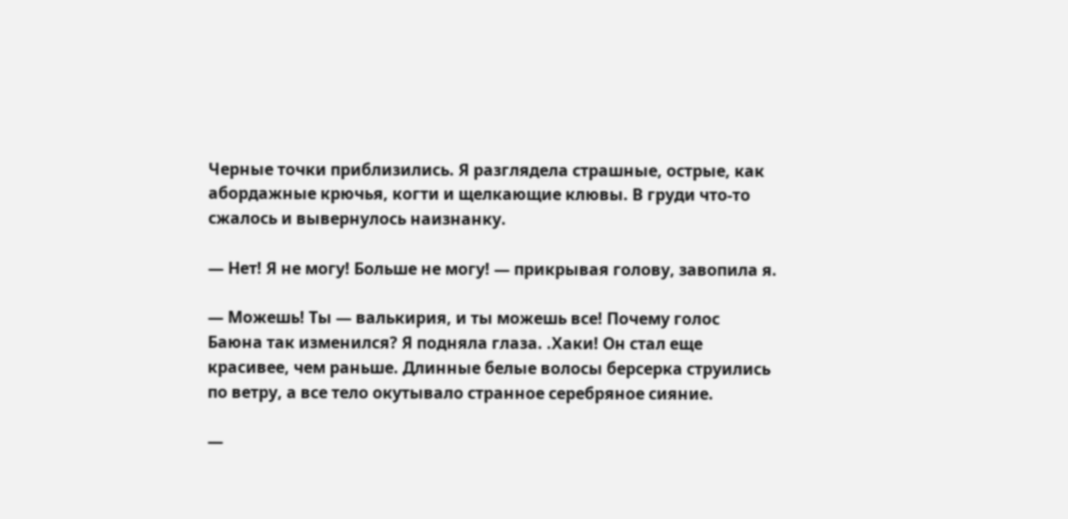Черные точки приблизились. Я разглядела страшные, острые, как абордажные крючья, когти и щелкающие клювы. В груди что-то сжалось и вывернулось наизнанку.

— Нет! Я не могу! Больше не могу! — прикрывая голову, завопила я.

— Можешь! Ты — валькирия, и ты можешь все! Почему голос Баюна так изменился? Я подняла глаза. .Хаки! Он стал еще красивее, чем раньше. Длинные белые волосы берсерка струились по ветру, а все тело окутывало странное серебряное сияние.

—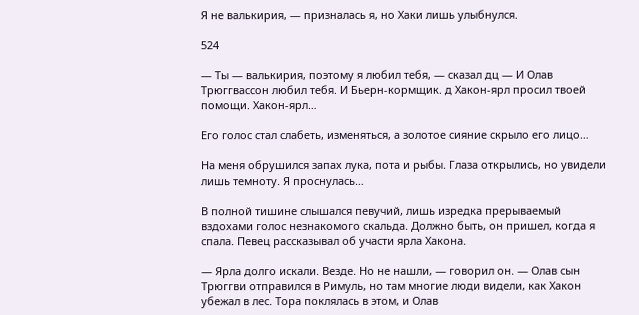Я не валькирия, — призналась я, но Хаки лишь улыбнулся.

524

— Ты — валькирия, поэтому я любил тебя, — сказал дц — И Олав Трюггвассон любил тебя. И Бьерн-кормщик. д Хакон-ярл просил твоей помощи. Хакон-ярл…

Его голос стал слабеть, изменяться, а золотое сияние скрыло его лицо…

На меня обрушился запах лука, пота и рыбы. Глаза открылись, но увидели лишь темноту. Я проснулась…

В полной тишине слышался певучий, лишь изредка прерываемый вздохами голос незнакомого скальда. Должно быть, он пришел, когда я спала. Певец рассказывал об участи ярла Хакона.

— Ярла долго искали. Везде. Но не нашли, — говорил он. — Олав сын Трюггви отправился в Римуль, но там многие люди видели, как Хакон убежал в лес. Тора поклялась в этом, и Олав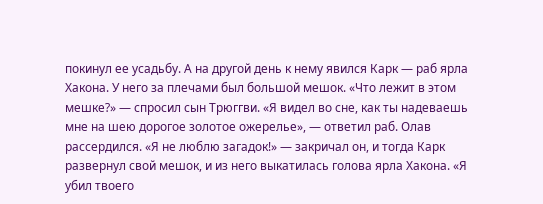покинул ее усадьбу. А на другой день к нему явился Карк — раб ярла Хакона. У него за плечами был большой мешок. «Что лежит в этом мешке?» — спросил сын Трюггви. «Я видел во сне, как ты надеваешь мне на шею дорогое золотое ожерелье», — ответил раб. Олав рассердился. «Я не люблю загадок!» — закричал он, и тогда Карк развернул свой мешок, и из него выкатилась голова ярла Хакона. «Я убил твоего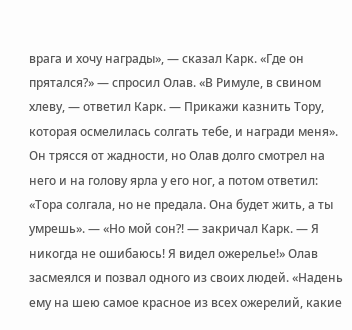врага и хочу награды», — сказал Карк. «Где он прятался?» — спросил Олав. «В Римуле, в свином хлеву, — ответил Карк. — Прикажи казнить Тору, которая осмелилась солгать тебе, и награди меня». Он трясся от жадности, но Олав долго смотрел на него и на голову ярла у его ног, а потом ответил: «Тора солгала, но не предала. Она будет жить, а ты умрешь». — «Но мой сон?! — закричал Карк. — Я никогда не ошибаюсь! Я видел ожерелье!» Олав засмеялся и позвал одного из своих людей. «Надень ему на шею самое красное из всех ожерелий, какие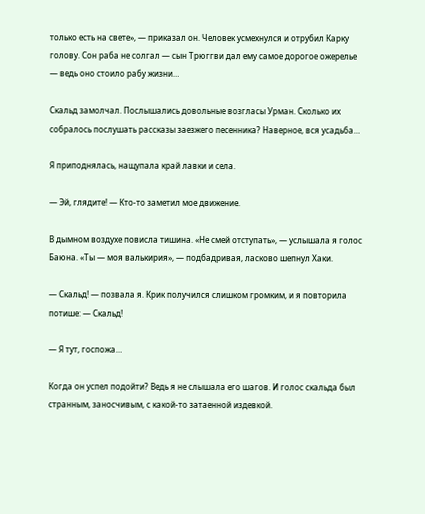только есть на свете», — приказал он. Человек усмехнулся и отрубил Карку голову. Сон раба не солгал — сын Трюггви дал ему самое дорогое ожерелье — ведь оно стоило рабу жизни…

Скальд замолчал. Послышались довольные возгласы Урман. Сколько их собралось послушать рассказы заезжего песенника? Наверное, вся усадьба…

Я приподнялась, нащупала край лавки и села.

— Эй, глядите! — Кто-то заметил мое движение.

В дымном воздухе повисла тишина. «Не смей отступать», — услышала я голос Баюна. «Ты — моя валькирия», — подбадривая, ласково шепнул Хаки.

— Скальд! — позвала я. Крик получился слишком громким, и я повторила потише: — Скальд!

— Я тут, госпожа…

Когда он успел подойти? Ведь я не слышала его шагов. И голос скальда был странным, заносчивым, с какой-то затаенной издевкой.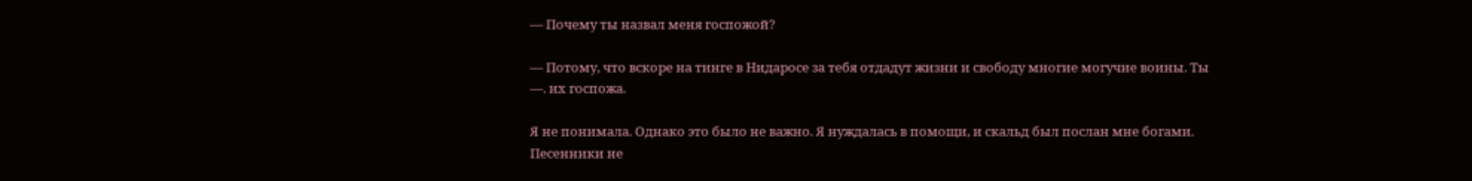— Почему ты назвал меня госпожой?

— Потому, что вскоре на тинге в Нидаросе за тебя отдадут жизни и свободу многие могучие воины. Ты —. их госпожа.

Я не понимала. Однако это было не важно. Я нуждалась в помощи, и скальд был послан мне богами. Песенники не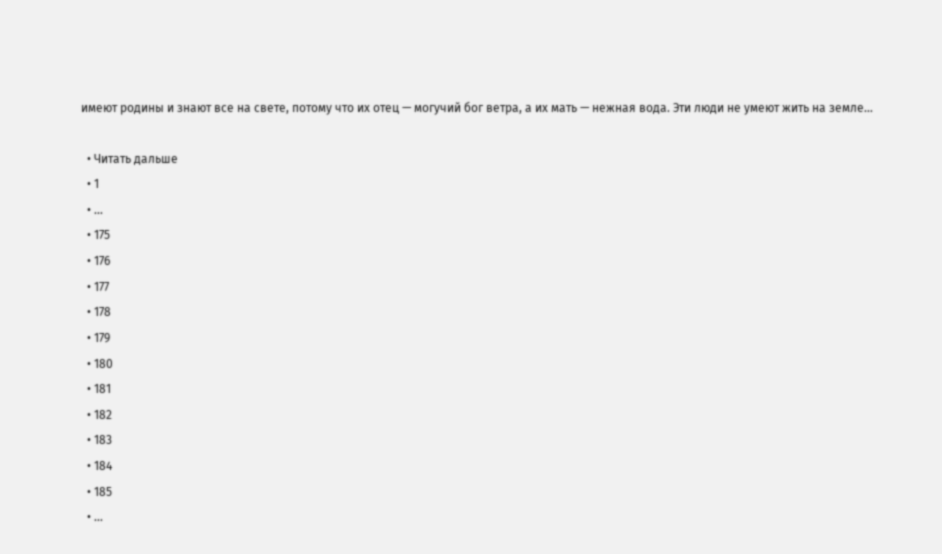имеют родины и знают все на свете, потому что их отец — могучий бог ветра, а их мать — нежная вода. Эти люди не умеют жить на земле…

  • Читать дальше
  • 1
  • ...
  • 175
  • 176
  • 177
  • 178
  • 179
  • 180
  • 181
  • 182
  • 183
  • 184
  • 185
  • ...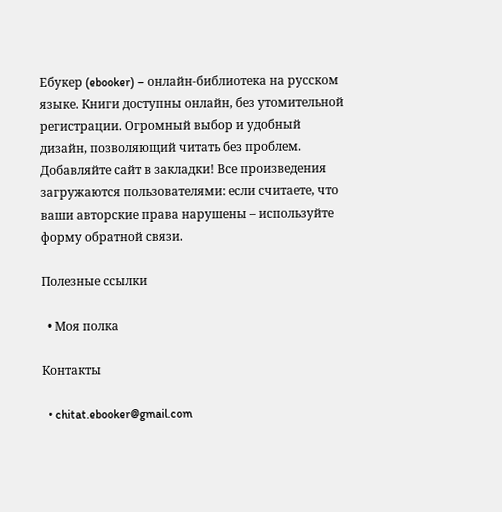Ебукер (ebooker) – онлайн-библиотека на русском языке. Книги доступны онлайн, без утомительной регистрации. Огромный выбор и удобный дизайн, позволяющий читать без проблем. Добавляйте сайт в закладки! Все произведения загружаются пользователями: если считаете, что ваши авторские права нарушены – используйте форму обратной связи.

Полезные ссылки

  • Моя полка

Контакты

  • chitat.ebooker@gmail.com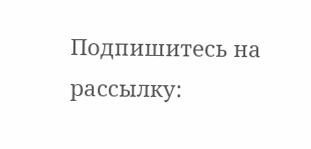Подпишитесь на рассылку: